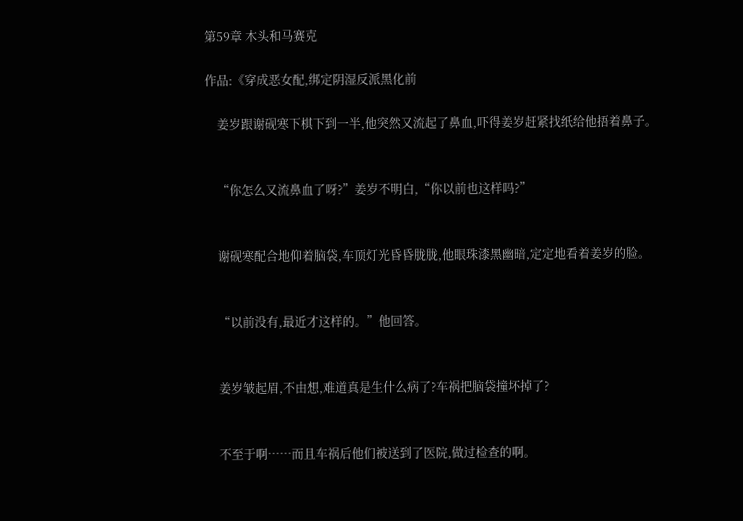第59章 木头和马赛克

作品:《穿成恶女配,绑定阴湿反派黑化前

    姜岁跟谢砚寒下棋下到一半,他突然又流起了鼻血,吓得姜岁赶紧找纸给他捂着鼻子。


    “你怎么又流鼻血了呀?”姜岁不明白,“你以前也这样吗?”


    谢砚寒配合地仰着脑袋,车顶灯光昏昏胧胧,他眼珠漆黑幽暗,定定地看着姜岁的脸。


    “以前没有,最近才这样的。”他回答。


    姜岁皱起眉,不由想,难道真是生什么病了?车祸把脑袋撞坏掉了?


    不至于啊……而且车祸后他们被送到了医院,做过检查的啊。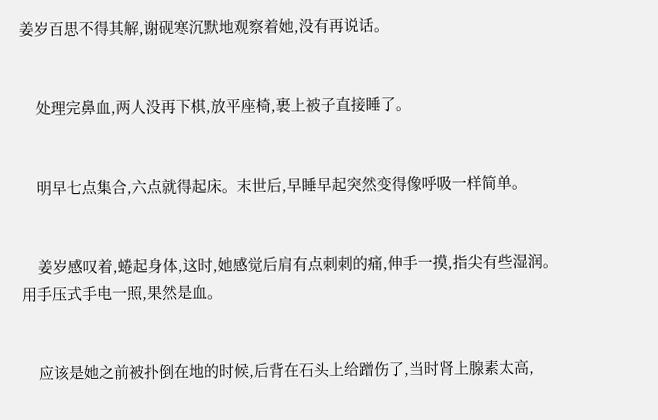姜岁百思不得其解,谢砚寒沉默地观察着她,没有再说话。


    处理完鼻血,两人没再下棋,放平座椅,裹上被子直接睡了。


    明早七点集合,六点就得起床。末世后,早睡早起突然变得像呼吸一样简单。


    姜岁感叹着,蜷起身体,这时,她感觉后肩有点刺刺的痛,伸手一摸,指尖有些湿润。用手压式手电一照,果然是血。


    应该是她之前被扑倒在地的时候,后背在石头上给蹭伤了,当时肾上腺素太高,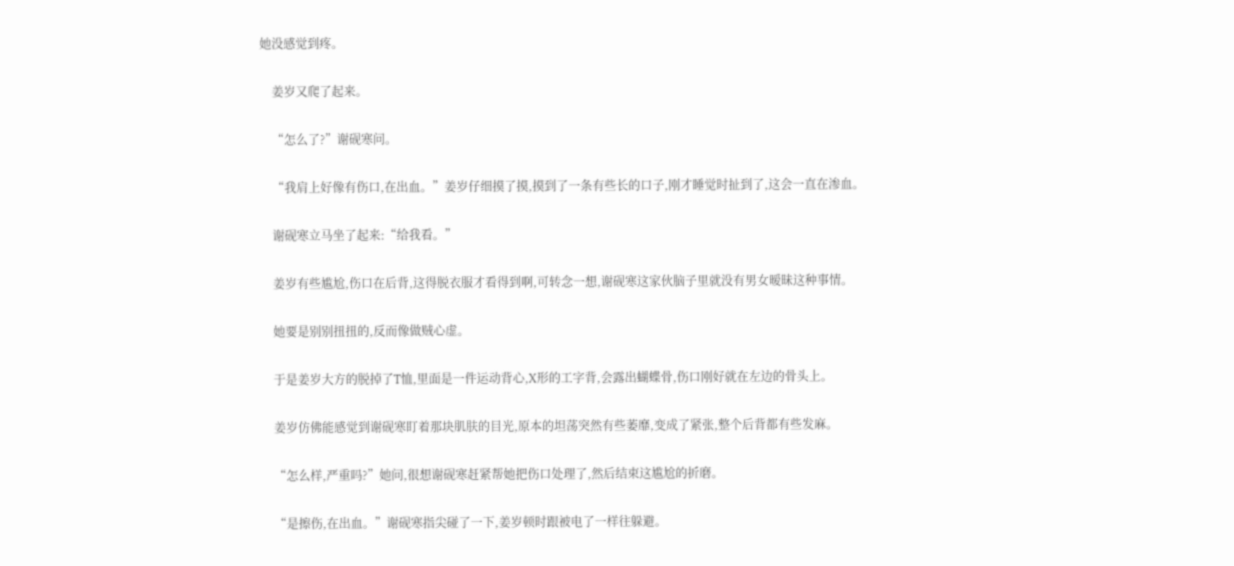她没感觉到疼。


    姜岁又爬了起来。


    “怎么了?”谢砚寒问。


    “我肩上好像有伤口,在出血。”姜岁仔细摸了摸,摸到了一条有些长的口子,刚才睡觉时扯到了,这会一直在渗血。


    谢砚寒立马坐了起来:“给我看。”


    姜岁有些尴尬,伤口在后背,这得脱衣服才看得到啊,可转念一想,谢砚寒这家伙脑子里就没有男女暧昧这种事情。


    她要是别别扭扭的,反而像做贼心虚。


    于是姜岁大方的脱掉了T恤,里面是一件运动背心,X形的工字背,会露出蝴蝶骨,伤口刚好就在左边的骨头上。


    姜岁仿佛能感觉到谢砚寒盯着那块肌肤的目光,原本的坦荡突然有些萎靡,变成了紧张,整个后背都有些发麻。


    “怎么样,严重吗?”她问,很想谢砚寒赶紧帮她把伤口处理了,然后结束这尴尬的折磨。


    “是擦伤,在出血。”谢砚寒指尖碰了一下,姜岁顿时跟被电了一样往躲避。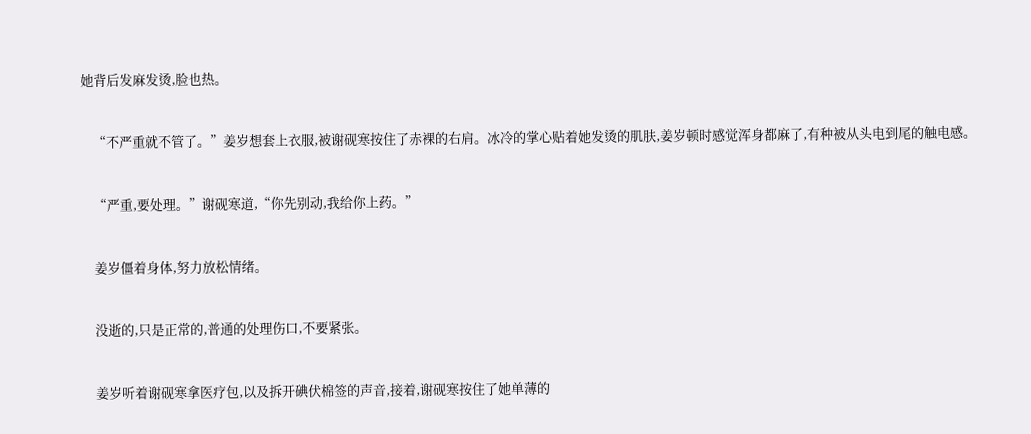她背后发麻发烫,脸也热。


    “不严重就不管了。”姜岁想套上衣服,被谢砚寒按住了赤裸的右肩。冰冷的掌心贴着她发烫的肌肤,姜岁顿时感觉浑身都麻了,有种被从头电到尾的触电感。


    “严重,要处理。”谢砚寒道,“你先别动,我给你上药。”


    姜岁僵着身体,努力放松情绪。


    没逝的,只是正常的,普通的处理伤口,不要紧张。


    姜岁听着谢砚寒拿医疗包,以及拆开碘伏棉签的声音,接着,谢砚寒按住了她单薄的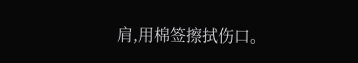肩,用棉签擦拭伤口。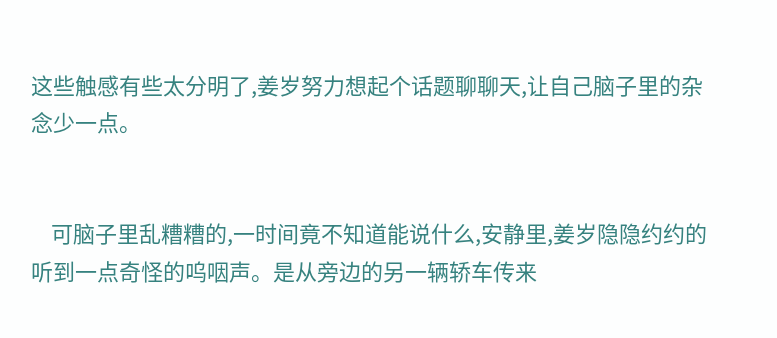这些触感有些太分明了,姜岁努力想起个话题聊聊天,让自己脑子里的杂念少一点。


    可脑子里乱糟糟的,一时间竟不知道能说什么,安静里,姜岁隐隐约约的听到一点奇怪的呜咽声。是从旁边的另一辆轿车传来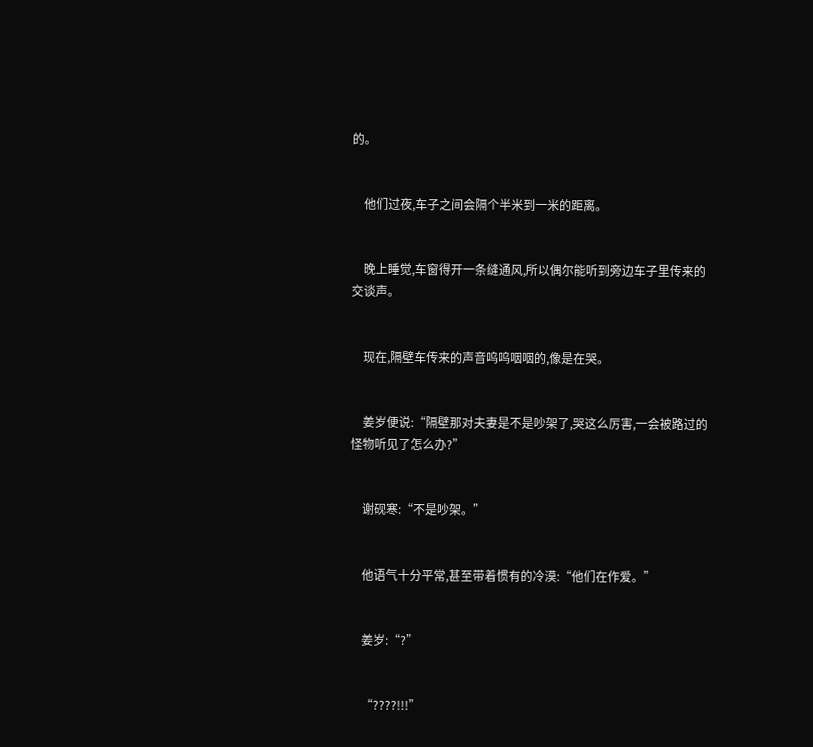的。


    他们过夜,车子之间会隔个半米到一米的距离。


    晚上睡觉,车窗得开一条缝通风,所以偶尔能听到旁边车子里传来的交谈声。


    现在,隔壁车传来的声音呜呜咽咽的,像是在哭。


    姜岁便说:“隔壁那对夫妻是不是吵架了,哭这么厉害,一会被路过的怪物听见了怎么办?”


    谢砚寒:“不是吵架。”


    他语气十分平常,甚至带着惯有的冷漠:“他们在作爱。”


    姜岁:“?”


    “????!!!”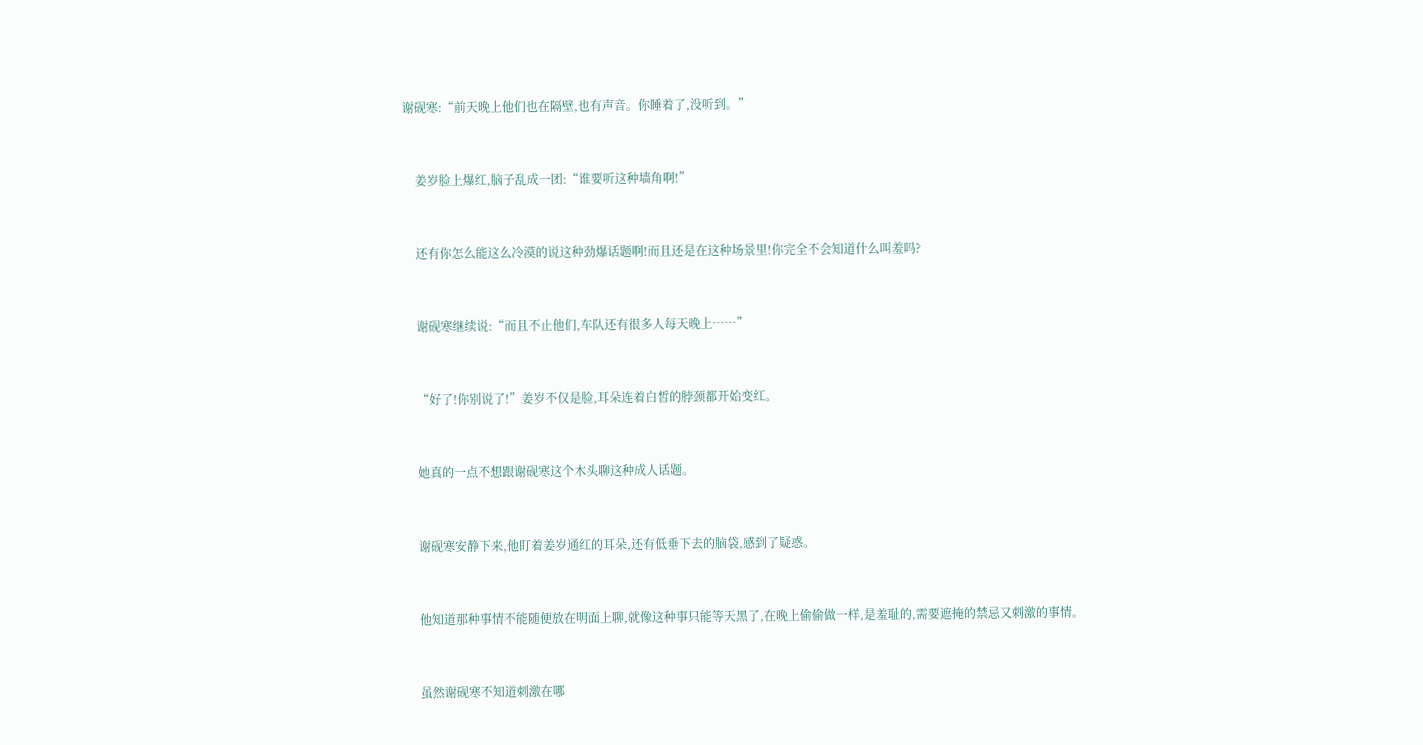谢砚寒:“前天晚上他们也在隔壁,也有声音。你睡着了,没听到。”


    姜岁脸上爆红,脑子乱成一团:“谁要听这种墙角啊!”


    还有你怎么能这么冷漠的说这种劲爆话题啊!而且还是在这种场景里!你完全不会知道什么叫羞吗?


    谢砚寒继续说:“而且不止他们,车队还有很多人每天晚上……”


    “好了!你别说了!”姜岁不仅是脸,耳朵连着白皙的脖颈都开始变红。


    她真的一点不想跟谢砚寒这个木头聊这种成人话题。


    谢砚寒安静下来,他盯着姜岁通红的耳朵,还有低垂下去的脑袋,感到了疑惑。


    他知道那种事情不能随便放在明面上聊,就像这种事只能等天黑了,在晚上偷偷做一样,是羞耻的,需要遮掩的禁忌又刺激的事情。


    虽然谢砚寒不知道刺激在哪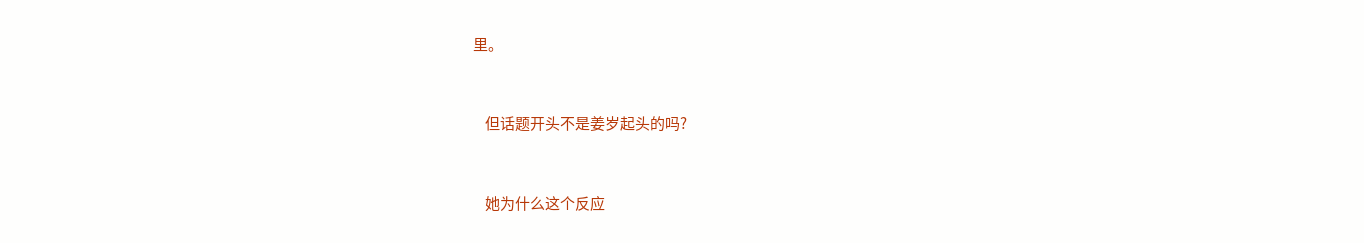里。


    但话题开头不是姜岁起头的吗?


    她为什么这个反应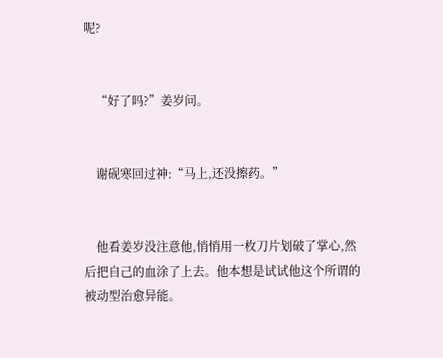呢?


    “好了吗?”姜岁问。


    谢砚寒回过神:“马上,还没擦药。”


    他看姜岁没注意他,悄悄用一枚刀片划破了掌心,然后把自己的血涂了上去。他本想是试试他这个所谓的被动型治愈异能。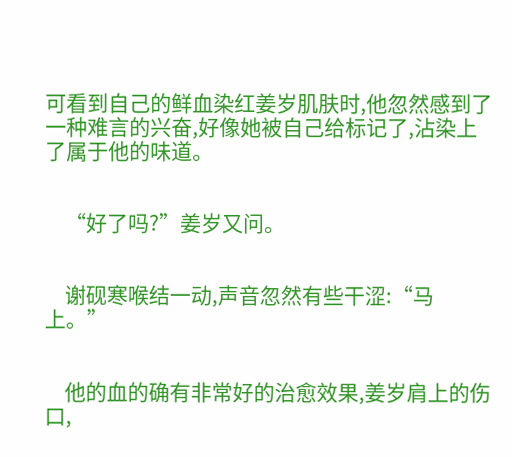可看到自己的鲜血染红姜岁肌肤时,他忽然感到了一种难言的兴奋,好像她被自己给标记了,沾染上了属于他的味道。


    “好了吗?”姜岁又问。


    谢砚寒喉结一动,声音忽然有些干涩:“马上。”


    他的血的确有非常好的治愈效果,姜岁肩上的伤口,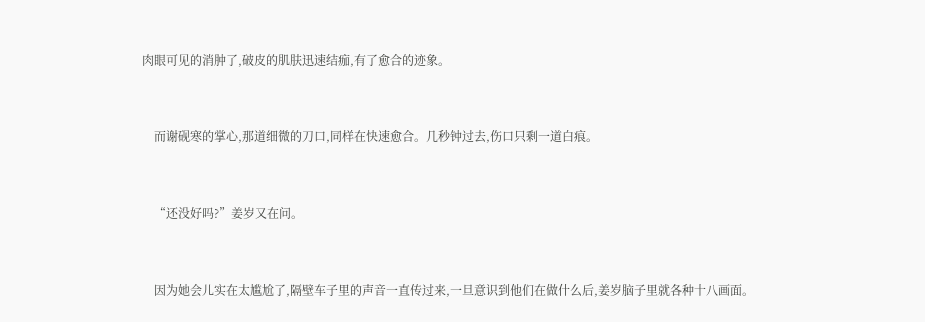肉眼可见的消肿了,破皮的肌肤迅速结痂,有了愈合的迹象。


    而谢砚寒的掌心,那道细微的刀口,同样在快速愈合。几秒钟过去,伤口只剩一道白痕。


    “还没好吗?”姜岁又在问。


    因为她会儿实在太尴尬了,隔壁车子里的声音一直传过来,一旦意识到他们在做什么后,姜岁脑子里就各种十八画面。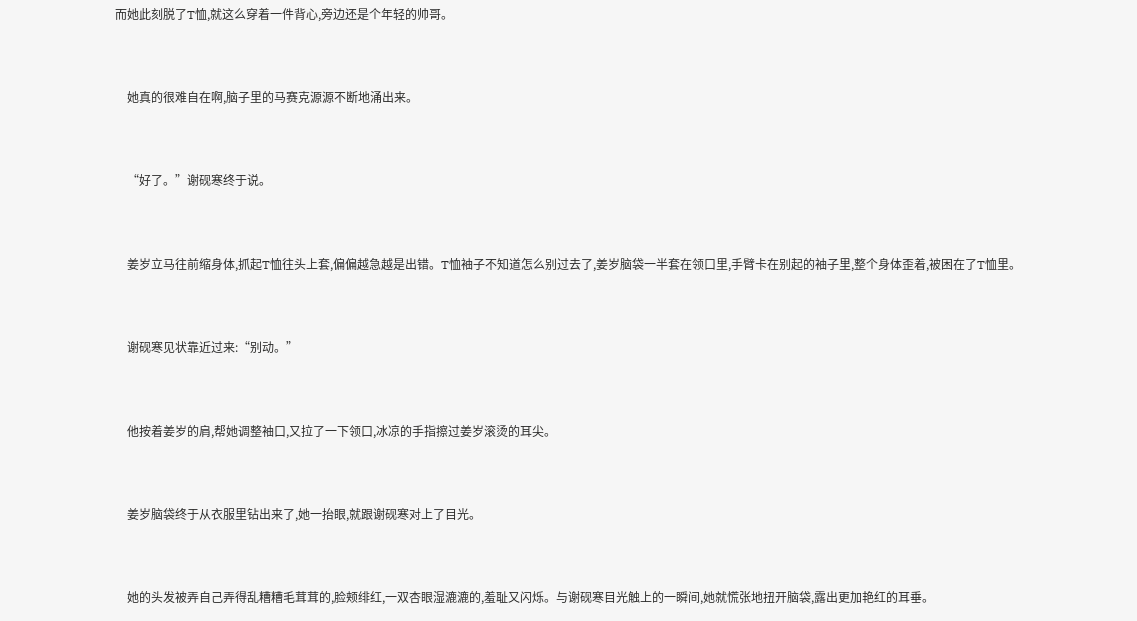而她此刻脱了T恤,就这么穿着一件背心,旁边还是个年轻的帅哥。


    她真的很难自在啊,脑子里的马赛克源源不断地涌出来。


    “好了。”谢砚寒终于说。


    姜岁立马往前缩身体,抓起T恤往头上套,偏偏越急越是出错。T恤袖子不知道怎么别过去了,姜岁脑袋一半套在领口里,手臂卡在别起的袖子里,整个身体歪着,被困在了T恤里。


    谢砚寒见状靠近过来:“别动。”


    他按着姜岁的肩,帮她调整袖口,又拉了一下领口,冰凉的手指擦过姜岁滚烫的耳尖。


    姜岁脑袋终于从衣服里钻出来了,她一抬眼,就跟谢砚寒对上了目光。


    她的头发被弄自己弄得乱糟糟毛茸茸的,脸颊绯红,一双杏眼湿漉漉的,羞耻又闪烁。与谢砚寒目光触上的一瞬间,她就慌张地扭开脑袋,露出更加艳红的耳垂。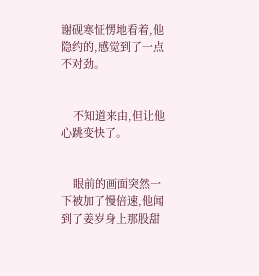谢砚寒怔愣地看着,他隐约的,感觉到了一点不对劲。


    不知道来由,但让他心跳变快了。


    眼前的画面突然一下被加了慢倍速,他闻到了姜岁身上那股甜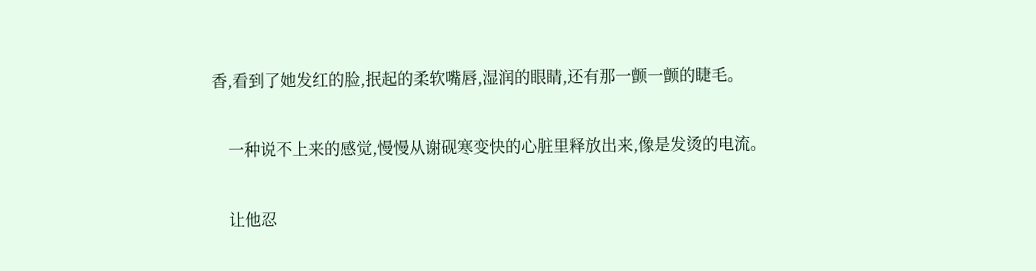香,看到了她发红的脸,抿起的柔软嘴唇,湿润的眼睛,还有那一颤一颤的睫毛。


    一种说不上来的感觉,慢慢从谢砚寒变快的心脏里释放出来,像是发烫的电流。


    让他忍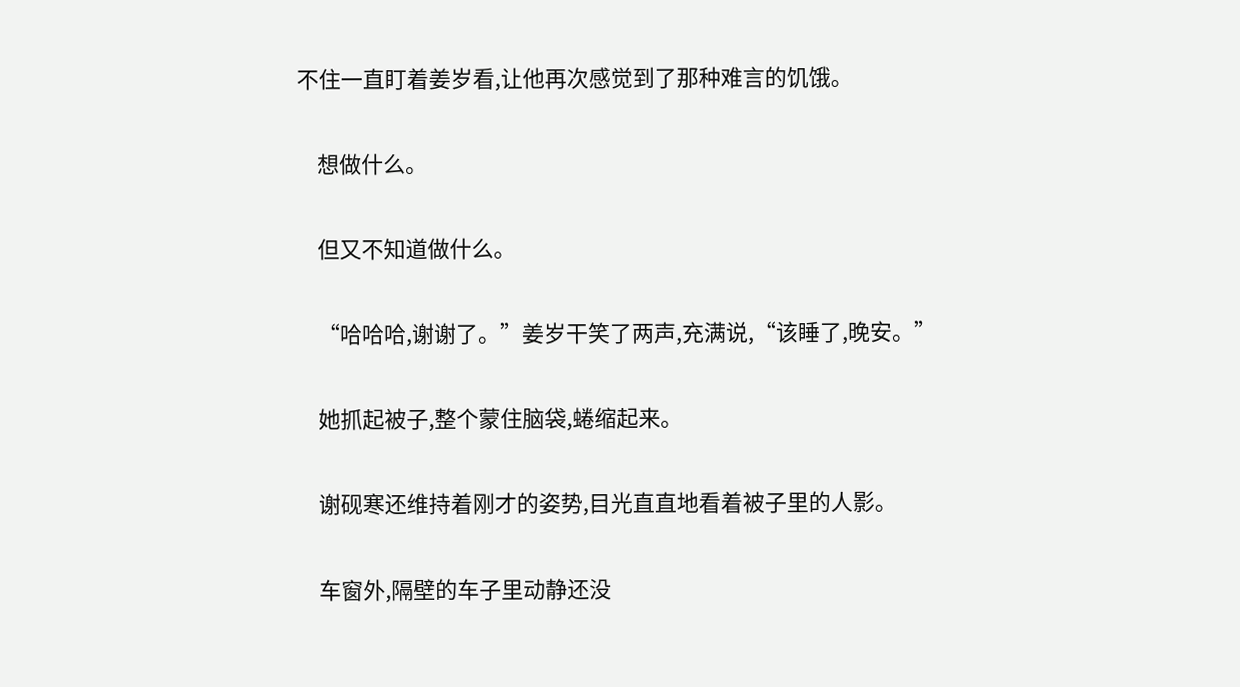不住一直盯着姜岁看,让他再次感觉到了那种难言的饥饿。


    想做什么。


    但又不知道做什么。


    “哈哈哈,谢谢了。”姜岁干笑了两声,充满说,“该睡了,晚安。”


    她抓起被子,整个蒙住脑袋,蜷缩起来。


    谢砚寒还维持着刚才的姿势,目光直直地看着被子里的人影。


    车窗外,隔壁的车子里动静还没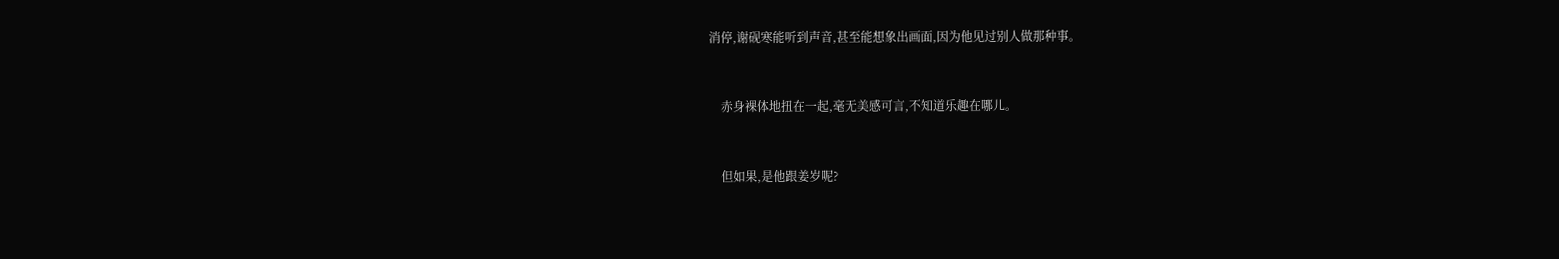消停,谢砚寒能听到声音,甚至能想象出画面,因为他见过别人做那种事。


    赤身裸体地扭在一起,毫无美感可言,不知道乐趣在哪儿。


    但如果,是他跟姜岁呢?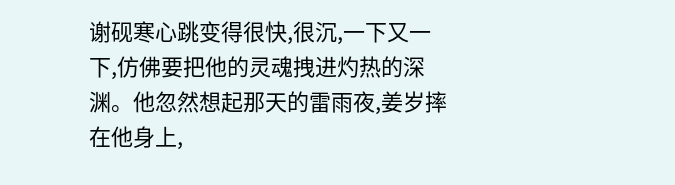谢砚寒心跳变得很快,很沉,一下又一下,仿佛要把他的灵魂拽进灼热的深渊。他忽然想起那天的雷雨夜,姜岁摔在他身上,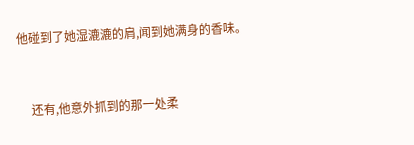他碰到了她湿漉漉的肩,闻到她满身的香味。


    还有,他意外抓到的那一处柔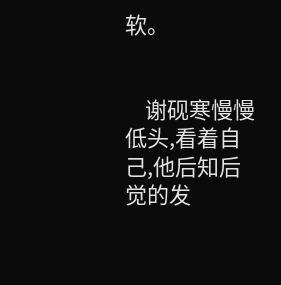软。


    谢砚寒慢慢低头,看着自己,他后知后觉的发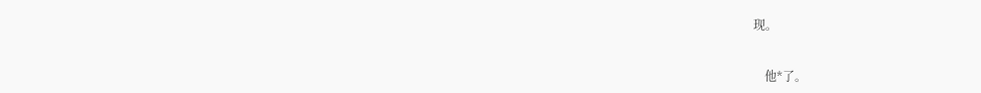现。


    他*了。